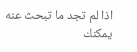اذا لم تجد ما تبحث عنه يمكنك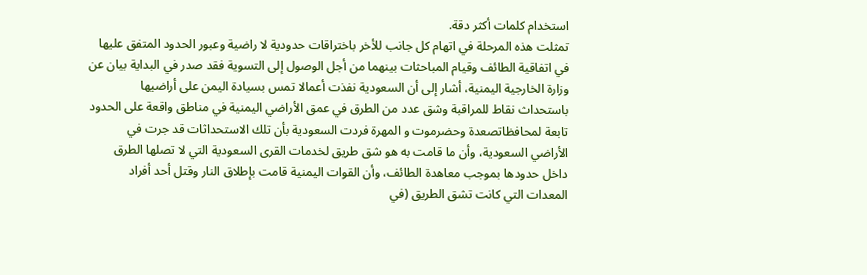استخدام كلمات أكثر دقة.
تمثلت هذه المرحلة في اتهام كل جانب للأخر باختراقات حدودية لا راضية وعبور الحدود المتفق عليها في اتفاقية الطائف وقيام المباحثات بينهما من أجل الوصول إلى التسوية فقد صدر في البداية بيان عن وزارة الخارجية اليمنية، أشار إلى أن السعودية نفذت أعمالا تمس بسيادة اليمن على أراضيها باستحداث نقاط للمراقبة وشق عدد من الطرق في عمق الأراضي اليمنية في مناطق واقعة على الحدود تابعة لمحافظاتصعدة وحضرموت و المهرة فردت السعودية بأن تلك الاستحداثات قد جرت في الأراضي السعودية، وأن ما قامت به هو شق طريق لخدمات القرى السعودية التي لا تصلها الطرق داخل حدودها بموجب معاهدة الطائف، وأن القوات اليمنية قامت بإطلاق النار وقتل أحد أفراد المعدات التي كانت تشق الطريق (في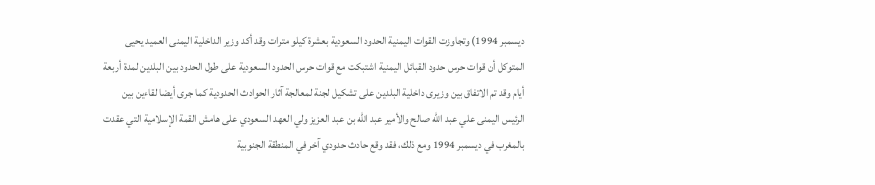ديسمبر 1994) وتجاوزت القوات اليمنية الحدود السعودية بعشرة كيلو مترات وقد أكد وزير الداخلية اليمنى العميد يحيى المتوكل أن قوات حرس حدود القبائل اليمنية اشتبكت مع قوات حرس الحدود السعودية على طول الحدود بين البلدين لمدة أربعة أيام وقد تم الاتفاق بين وزيرى داخلية البلدين على تشكيل لجنة لمعالجة آثار الحوادث الحدودية كما جرى أيضا لقاءين بين الرئيس اليمنى علي عبد الله صالح والأمير عبد الله بن عبد العزيز ولي العهد السعودي على هامش القمة الإسلامية التي عقدت بالمغرب في ديسمبر 1994 ومع ذلك، فقد وقع حادث حدودي آخر في المنطقة الجنوبية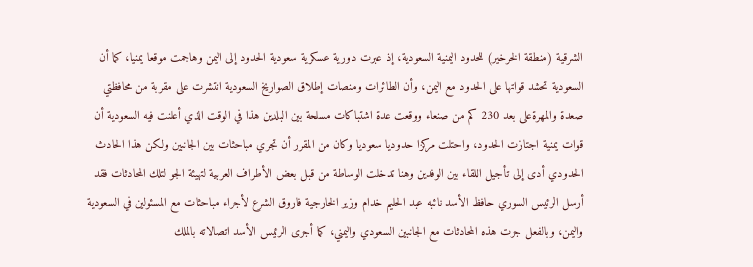الشرقية (منطقة الخرخير) للحدود اليمنية السعودية، إذ عبرت دورية عسكرية سعودية الحدود إلى اليمن وهاجمت موقعا يمنيا، كما أن السعودية تحشد قواتها على الحدود مع اليمن، وأن الطائرات ومنصات إطلاق الصواريخ السعودية انتشرت على مقربة من محافظتي صعدة والمهرةعلى بعد 230 كم من صنعاء ووقعت عدة اشتباكات مسلحة بين البلدين هذا في الوقت الذي أعلنت فيه السعودية أن قوات يمنية اجتازت الحدود، واحتلت مركزا حدوديا سعوديا وكان من المقرر أن تجري مباحثات بين الجانبين ولكن هذا الحادث الحدودي أدى إلى تأجيل اللقاء بين الوفدين وهنا تدخلت الوساطة من قبل بعض الأطراف العربية لتهيئة الجو لتلك المحادثات فقد أرسل الرئيس السوري حافظ الأسد نائبه عبد الحليم خدام وزير الخارجية فاروق الشرع لأجراء مباحثات مع المسئولين في السعودية واليمن، وبالفعل جرت هذه المحادثات مع الجانبين السعودي واليمني، كما أجرى الرئيس الأسد اتصالاته بالملك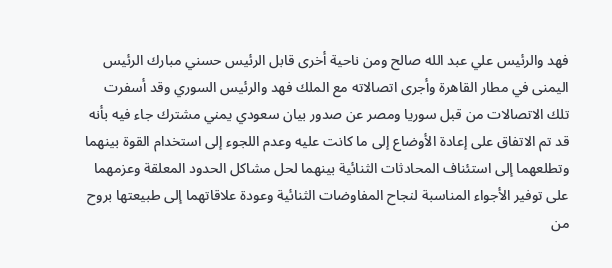فهد والرئيس علي عبد الله صالح ومن ناحية أخرى قابل الرئيس حسني مبارك الرئيس اليمنى في مطار القاهرة وأجرى اتصالاته مع الملك فهد والرئيس السوري وقد أسفرت تلك الاتصالات من قبل سوريا ومصر عن صدور بيان سعودي يمني مشترك جاء فيه بأنه قد تم الاتفاق على إعادة الأوضاع إلى ما كانت عليه وعدم اللجوء إلى استخدام القوة بينهما وتطلعهما إلى استئناف المحادثات الثنائية بينهما لحل مشاكل الحدود المعلقة وعزمهما على توفير الأجواء المناسبة لنجاح المفاوضات الثنائية وعودة علاقاتهما إلى طبيعتها بروح من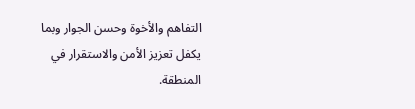التفاهم والأخوة وحسن الجوار وبما يكفل تعزيز الأمن والاستقرار في المنطقة.